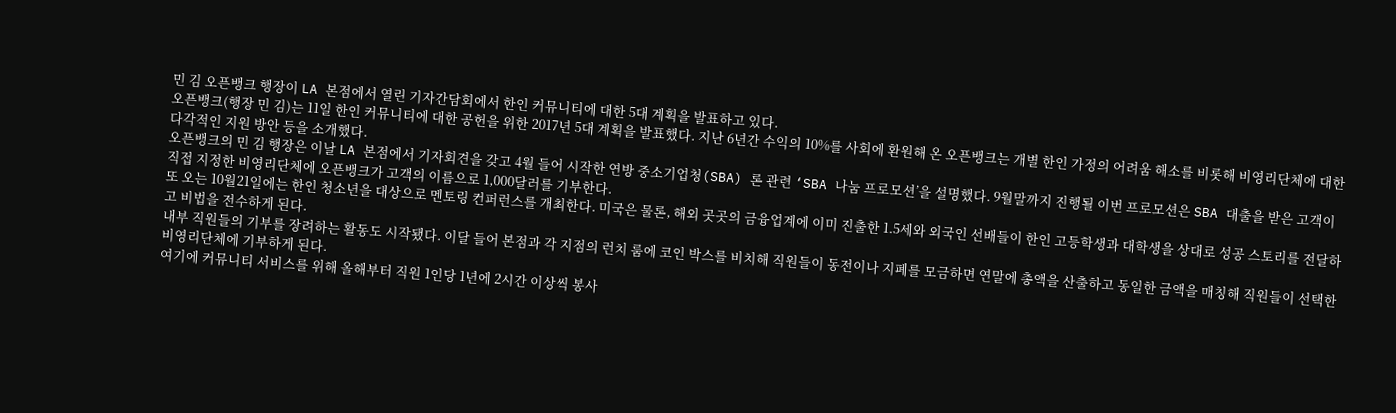민 김 오픈뱅크 행장이 LA 본점에서 열린 기자간담회에서 한인 커뮤니티에 대한 5대 계획을 발표하고 있다.
오픈뱅크(행장 민 김)는 11일 한인 커뮤니티에 대한 공헌을 위한 2017년 5대 계획을 발표했다. 지난 6년간 수익의 10%를 사회에 환원해 온 오픈뱅크는 개별 한인 가정의 어려움 해소를 비롯해 비영리단체에 대한 다각적인 지원 방안 등을 소개했다.
오픈뱅크의 민 김 행장은 이날 LA 본점에서 기자회견을 갖고 4월 들어 시작한 연방 중소기업청(SBA) 론 관련 ‘SBA 나눔 프로모션’을 설명했다. 9월말까지 진행될 이번 프로모션은 SBA 대출을 받은 고객이 직접 지정한 비영리단체에 오픈뱅크가 고객의 이름으로 1,000달러를 기부한다.
또 오는 10월21일에는 한인 청소년을 대상으로 멘토링 컨퍼런스를 개최한다. 미국은 물론, 해외 곳곳의 금융업계에 이미 진출한 1.5세와 외국인 선배들이 한인 고등학생과 대학생을 상대로 성공 스토리를 전달하고 비법을 전수하게 된다.
내부 직원들의 기부를 장려하는 활동도 시작됐다. 이달 들어 본점과 각 지점의 런치 룸에 코인 박스를 비치해 직원들이 동전이나 지폐를 모금하면 연말에 총액을 산출하고 동일한 금액을 매칭해 직원들이 선택한 비영리단체에 기부하게 된다.
여기에 커뮤니티 서비스를 위해 올해부터 직원 1인당 1년에 2시간 이상씩 봉사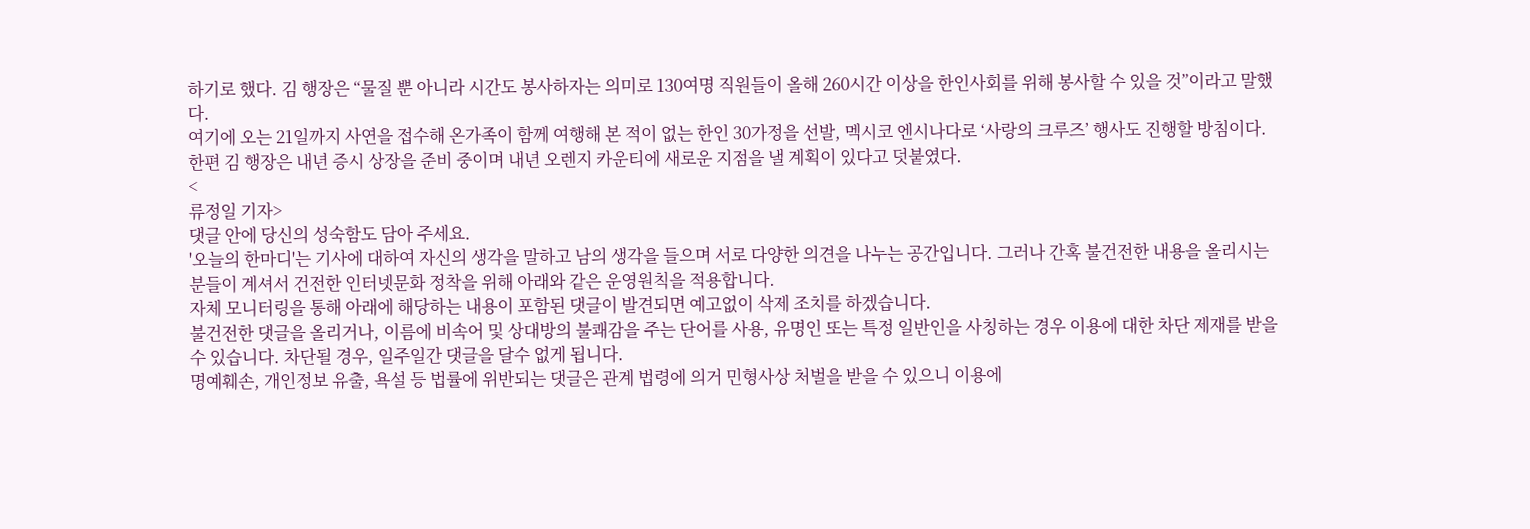하기로 했다. 김 행장은 “물질 뿐 아니라 시간도 봉사하자는 의미로 130여명 직원들이 올해 260시간 이상을 한인사회를 위해 봉사할 수 있을 것”이라고 말했다.
여기에 오는 21일까지 사연을 접수해 온가족이 함께 여행해 본 적이 없는 한인 30가정을 선발, 멕시코 엔시나다로 ‘사랑의 크루즈’ 행사도 진행할 방침이다.
한편 김 행장은 내년 증시 상장을 준비 중이며 내년 오렌지 카운티에 새로운 지점을 낼 계획이 있다고 덧붙였다.
<
류정일 기자>
댓글 안에 당신의 성숙함도 담아 주세요.
'오늘의 한마디'는 기사에 대하여 자신의 생각을 말하고 남의 생각을 들으며 서로 다양한 의견을 나누는 공간입니다. 그러나 간혹 불건전한 내용을 올리시는 분들이 계셔서 건전한 인터넷문화 정착을 위해 아래와 같은 운영원칙을 적용합니다.
자체 모니터링을 통해 아래에 해당하는 내용이 포함된 댓글이 발견되면 예고없이 삭제 조치를 하겠습니다.
불건전한 댓글을 올리거나, 이름에 비속어 및 상대방의 불쾌감을 주는 단어를 사용, 유명인 또는 특정 일반인을 사칭하는 경우 이용에 대한 차단 제재를 받을 수 있습니다. 차단될 경우, 일주일간 댓글을 달수 없게 됩니다.
명예훼손, 개인정보 유출, 욕설 등 법률에 위반되는 댓글은 관계 법령에 의거 민형사상 처벌을 받을 수 있으니 이용에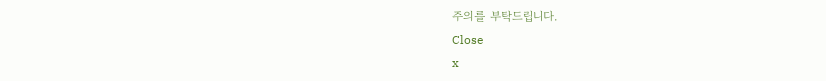주의를 부탁드립니다.
Close
x